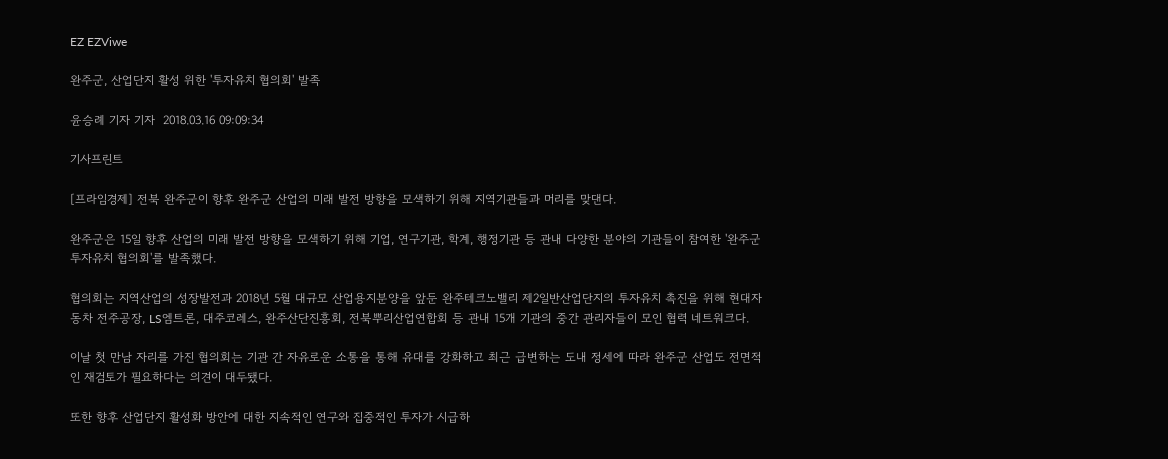EZ EZViwe

완주군, 산업단지 활성 위한 '투자유치 협의회' 발족

윤승례 기자 기자  2018.03.16 09:09:34

기사프린트

[프라임경제] 전북 완주군이 향후 완주군 산업의 미래 발전 방향을 모색하기 위해 지역기관들과 머리를 맞댄다.

완주군은 15일 향후 산업의 미래 발전 방향을 모색하기 위해 기업, 연구기관, 학계, 행정기관 등 관내 다양한 분야의 기관들이 참여한 '완주군 투자유치 협의회'를 발족했다.

협의회는 지역산업의 성장발전과 2018년 5월 대규모 산업용지분양을 앞둔 완주테크노밸리 제2일반산업단지의 투자유치 촉진을 위해 현대자동차 전주공장, LS엠트론, 대주코레스, 완주산단진흥회, 전북뿌리산업연합회 등 관내 15개 기관의 중간 관리자들이 모인 협력 네트워크다.

이날 첫 만남 자리를 가진 협의회는 기관 간 자유로운 소통을 통해 유대를 강화하고 최근 급변하는 도내 정세에 따라 완주군 산업도 전면적인 재검토가 필요하다는 의견이 대두됐다.

또한 향후 산업단지 활성화 방안에 대한 지속적인 연구와 집중적인 투자가 시급하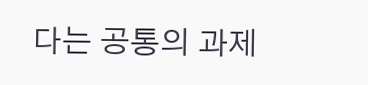다는 공통의 과제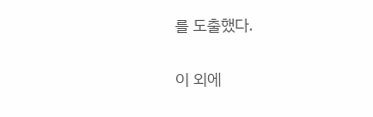를 도출했다.

이 외에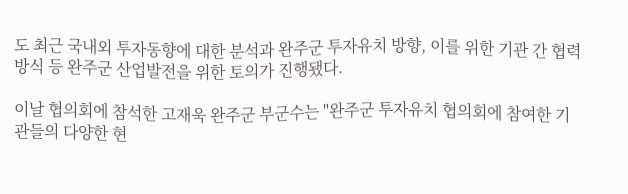도 최근 국내외 투자동향에 대한 분석과 완주군 투자유치 방향, 이를 위한 기관 간 협력방식 등 완주군 산업발전을 위한 토의가 진행됐다.

이날 협의회에 참석한 고재욱 완주군 부군수는 "완주군 투자유치 협의회에 참여한 기관들의 다양한 현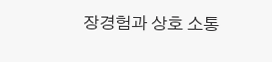장경험과 상호 소통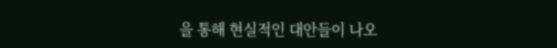을 통해 현실적인 대안들이 나오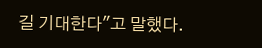길 기대한다"고 말했다.